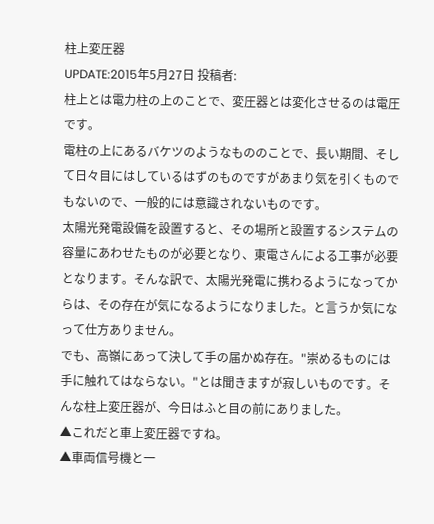柱上変圧器
UPDATE:2015年5月27日 投稿者:
柱上とは電力柱の上のことで、変圧器とは変化させるのは電圧です。
電柱の上にあるバケツのようなもののことで、長い期間、そして日々目にはしているはずのものですがあまり気を引くものでもないので、一般的には意識されないものです。
太陽光発電設備を設置すると、その場所と設置するシステムの容量にあわせたものが必要となり、東電さんによる工事が必要となります。そんな訳で、太陽光発電に携わるようになってからは、その存在が気になるようになりました。と言うか気になって仕方ありません。
でも、高嶺にあって決して手の届かぬ存在。"崇めるものには手に触れてはならない。"とは聞きますが寂しいものです。そんな柱上変圧器が、今日はふと目の前にありました。
▲これだと車上変圧器ですね。
▲車両信号機と一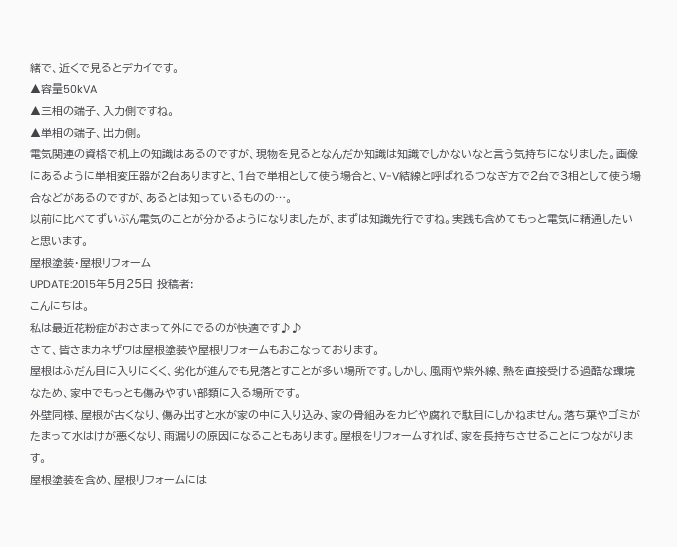緒で、近くで見るとデカイです。
▲容量50kVA
▲三相の端子、入力側ですね。
▲単相の端子、出力側。
電気関連の資格で机上の知識はあるのですが、現物を見るとなんだか知識は知識でしかないなと言う気持ちになりました。画像にあるように単相変圧器が2台ありますと、1台で単相として使う場合と、V-V結線と呼ばれるつなぎ方で2台で3相として使う場合などがあるのですが、あるとは知っているものの…。
以前に比べてずいぶん電気のことが分かるようになりましたが、まずは知識先行ですね。実践も含めてもっと電気に精通したいと思います。
屋根塗装・屋根リフォーム
UPDATE:2015年5月25日 投稿者:
こんにちは。
私は最近花粉症がおさまって外にでるのが快適です♪♪
さて、皆さまカネザワは屋根塗装や屋根リフォームもおこなっております。
屋根はふだん目に入りにくく、劣化が進んでも見落とすことが多い場所です。しかし、風雨や紫外線、熱を直接受ける過酷な環境なため、家中でもっとも傷みやすい部類に入る場所です。
外壁同様、屋根が古くなり、傷み出すと水が家の中に入り込み、家の骨組みをカビや腐れで駄目にしかねません。落ち葉やゴミがたまって水はけが悪くなり、雨漏りの原因になることもあります。屋根をリフォームすれば、家を長持ちさせることにつながります。
屋根塗装を含め、屋根リフォームには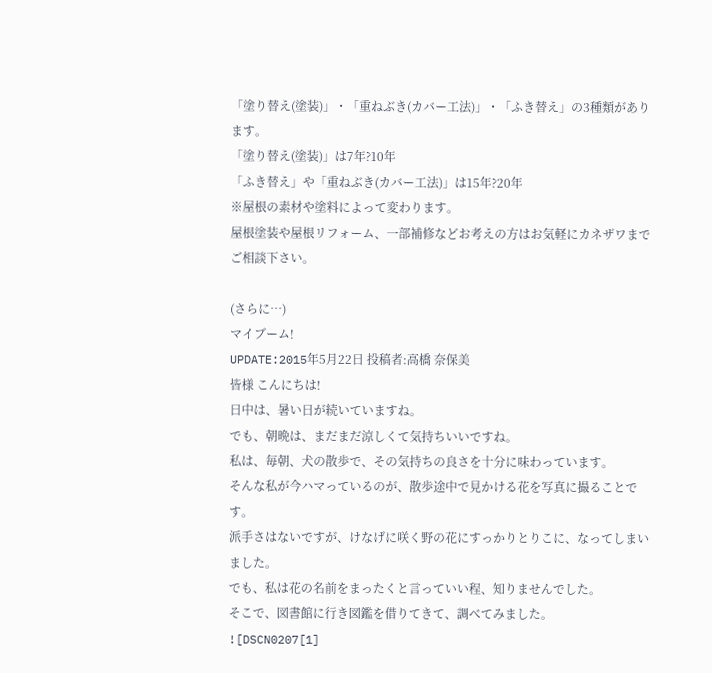「塗り替え(塗装)」・「重ねぶき(カバー工法)」・「ふき替え」の3種類があります。
「塗り替え(塗装)」は7年?10年
「ふき替え」や「重ねぶき(カバー工法)」は15年?20年
※屋根の素材や塗料によって変わります。
屋根塗装や屋根リフォーム、一部補修などお考えの方はお気軽にカネザワまでご相談下さい。

(さらに…)
マイブーム!
UPDATE:2015年5月22日 投稿者:高橋 奈保美
皆様 こんにちは!
日中は、暑い日が続いていますね。
でも、朝晩は、まだまだ涼しくて気持ちいいですね。
私は、毎朝、犬の散歩で、その気持ちの良さを十分に味わっています。
そんな私が今ハマっているのが、散歩途中で見かける花を写真に撮ることです。
派手さはないですが、けなげに咲く野の花にすっかりとりこに、なってしまいました。
でも、私は花の名前をまったくと言っていい程、知りませんでした。
そこで、図書館に行き図鑑を借りてきて、調べてみました。
![DSCN0207[1]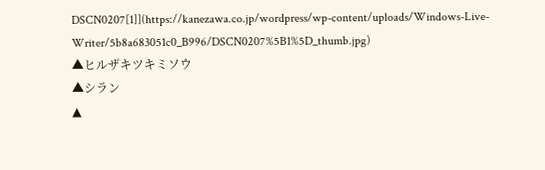DSCN0207[1]](https://kanezawa.co.jp/wordpress/wp-content/uploads/Windows-Live-Writer/5b8a683051c0_B996/DSCN0207%5B1%5D_thumb.jpg)
▲ヒルザキツキミソウ
▲シラン
▲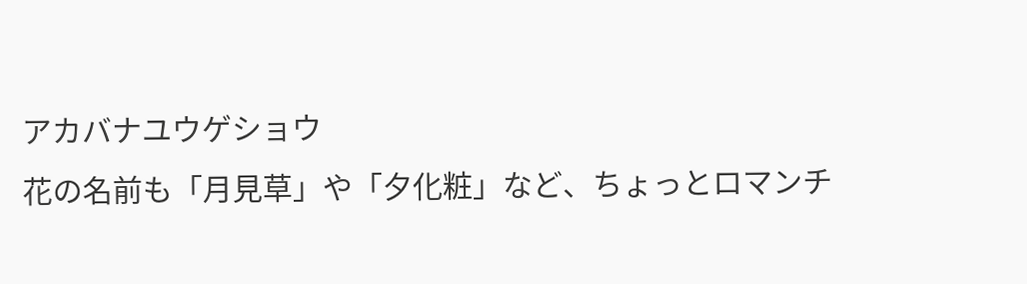アカバナユウゲショウ
花の名前も「月見草」や「夕化粧」など、ちょっとロマンチ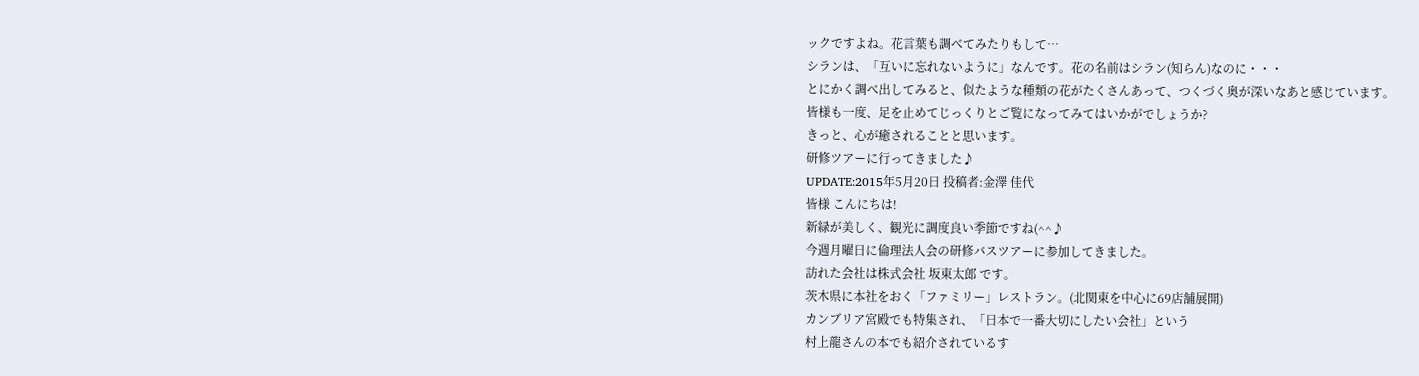ックですよね。花言葉も調べてみたりもして…
シランは、「互いに忘れないように」なんです。花の名前はシラン(知らん)なのに・・・
とにかく調べ出してみると、似たような種類の花がたくさんあって、つくづく奥が深いなあと感じています。
皆様も一度、足を止めてじっくりとご覧になってみてはいかがでしょうか?
きっと、心が癒されることと思います。
研修ツアーに行ってきました♪
UPDATE:2015年5月20日 投稿者:金澤 佳代
皆様 こんにちは!
新緑が美しく、観光に調度良い季節ですね(^^♪
今週月曜日に倫理法人会の研修バスツアーに参加してきました。
訪れた会社は株式会社 坂東太郎 です。
茨木県に本社をおく「ファミリー」レストラン。(北関東を中心に69店舗展開)
カンブリア宮殿でも特集され、「日本で一番大切にしたい会社」という
村上龍さんの本でも紹介されているす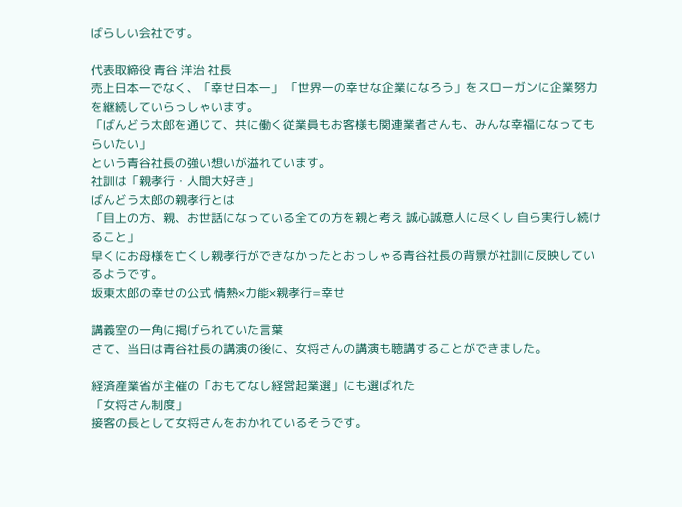ばらしい会社です。

代表取締役 青谷 洋治 社長
売上日本一でなく、「幸せ日本一」 「世界一の幸せな企業になろう」をスローガンに企業努力を継続していらっしゃいます。
「ばんどう太郎を通じて、共に働く従業員もお客様も関連業者さんも、みんな幸福になってもらいたい」
という青谷社長の強い想いが溢れています。
社訓は「親孝行・人間大好き」
ばんどう太郎の親孝行とは
「目上の方、親、お世話になっている全ての方を親と考え 誠心誠意人に尽くし 自ら実行し続けること」
早くにお母様を亡くし親孝行ができなかったとおっしゃる青谷社長の背景が社訓に反映しているようです。
坂東太郎の幸せの公式 情熱×力能×親孝行=幸せ

講義室の一角に掲げられていた言葉
さて、当日は青谷社長の講演の後に、女将さんの講演も聴講することができました。

経済産業省が主催の「おもてなし経営起業選」にも選ばれた
「女将さん制度」
接客の長として女将さんをおかれているそうです。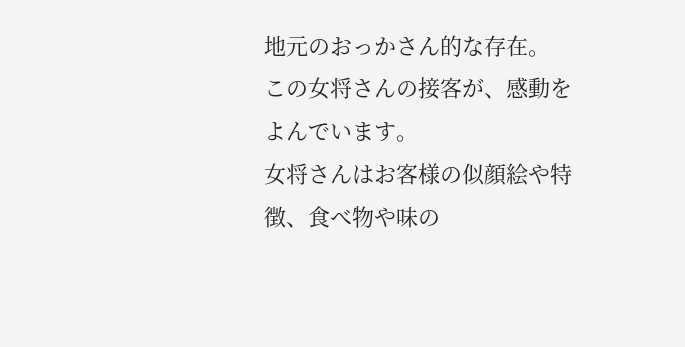地元のおっかさん的な存在。
この女将さんの接客が、感動をよんでいます。
女将さんはお客様の似顔絵や特徴、食べ物や味の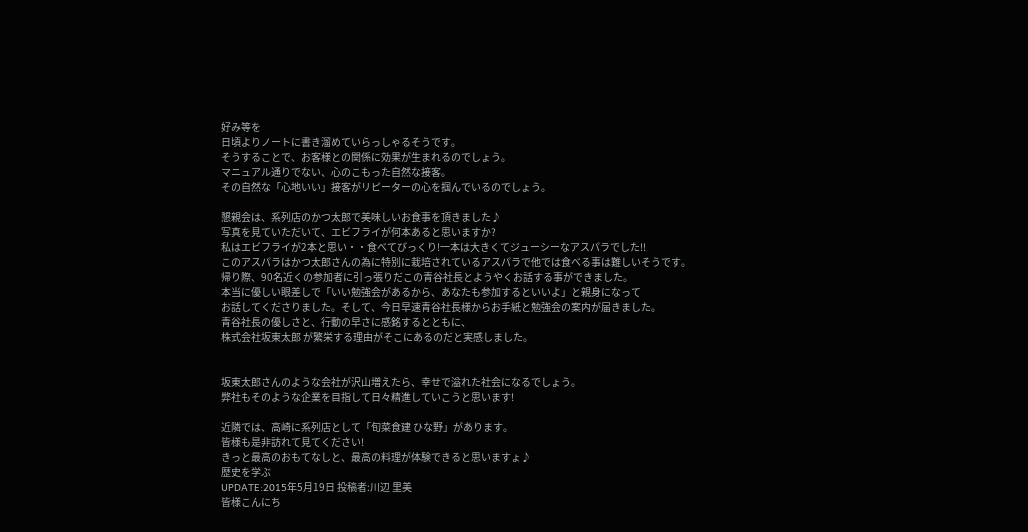好み等を
日頃よりノートに書き溜めていらっしゃるそうです。
そうすることで、お客様との関係に効果が生まれるのでしょう。
マニュアル通りでない、心のこもった自然な接客。
その自然な「心地いい」接客がリピーターの心を掴んでいるのでしょう。

懇親会は、系列店のかつ太郎で美味しいお食事を頂きました♪
写真を見ていただいて、エビフライが何本あると思いますか?
私はエビフライが2本と思い・・食べてびっくり!一本は大きくてジューシーなアスパラでした!!
このアスパラはかつ太郎さんの為に特別に栽培されているアスパラで他では食べる事は難しいそうです。
帰り際、90名近くの参加者に引っ張りだこの青谷社長とようやくお話する事ができました。
本当に優しい眼差しで「いい勉強会があるから、あなたも参加するといいよ」と親身になって
お話してくださりました。そして、今日早速青谷社長様からお手紙と勉強会の案内が届きました。
青谷社長の優しさと、行動の早さに感銘するとともに、
株式会社坂東太郎 が繁栄する理由がそこにあるのだと実感しました。


坂東太郎さんのような会社が沢山増えたら、幸せで溢れた社会になるでしょう。
弊社もそのような企業を目指して日々精進していこうと思います!

近隣では、高崎に系列店として「旬菜食建 ひな野」があります。
皆様も是非訪れて見てください!
きっと最高のおもてなしと、最高の料理が体験できると思いますょ♪
歴史を学ぶ
UPDATE:2015年5月19日 投稿者:川辺 里美
皆様こんにち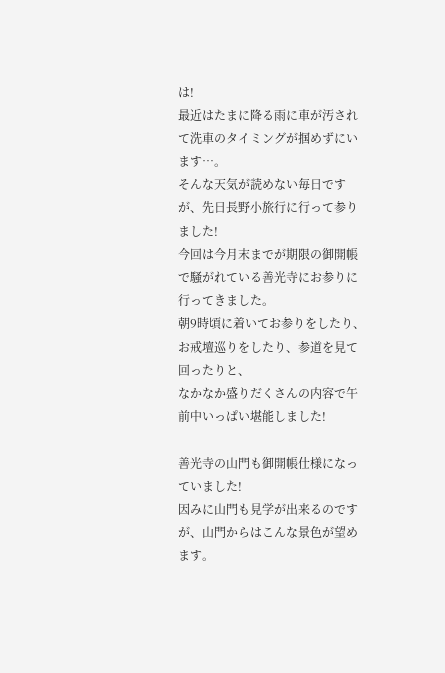は!
最近はたまに降る雨に車が汚されて洗車のタイミングが掴めずにいます…。
そんな天気が読めない毎日ですが、先日長野小旅行に行って参りました!
今回は今月末までが期限の御開帳で騒がれている善光寺にお参りに行ってきました。
朝9時頃に着いてお参りをしたり、お戒壇巡りをしたり、参道を見て回ったりと、
なかなか盛りだくさんの内容で午前中いっぱい堪能しました!

善光寺の山門も御開帳仕様になっていました!
因みに山門も見学が出来るのですが、山門からはこんな景色が望めます。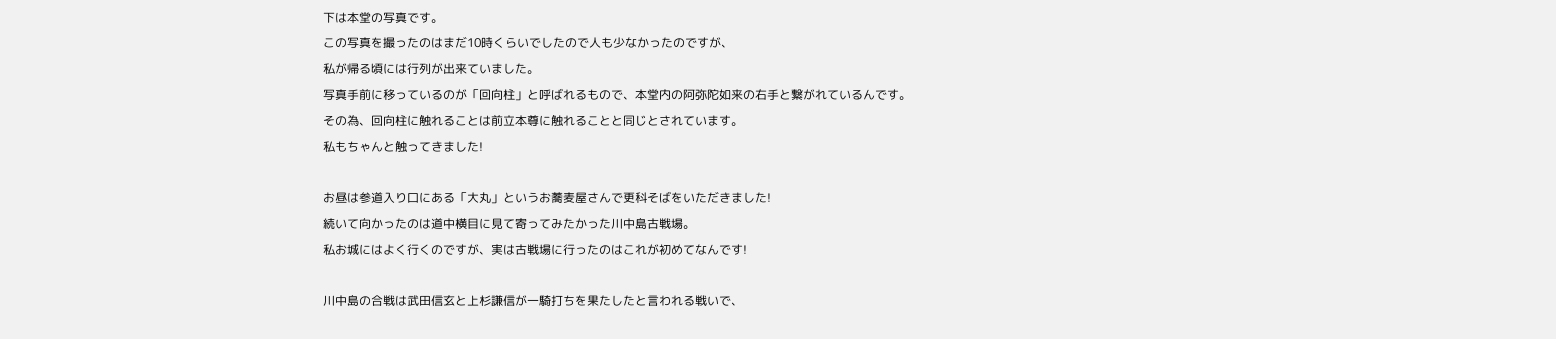下は本堂の写真です。
この写真を撮ったのはまだ10時くらいでしたので人も少なかったのですが、
私が帰る頃には行列が出来ていました。
写真手前に移っているのが「回向柱」と呼ばれるもので、本堂内の阿弥陀如来の右手と繋がれているんです。
その為、回向柱に触れることは前立本尊に触れることと同じとされています。
私もちゃんと触ってきました!

お昼は参道入り口にある「大丸」というお蕎麦屋さんで更科そばをいただきました!
続いて向かったのは道中横目に見て寄ってみたかった川中島古戦場。
私お城にはよく行くのですが、実は古戦場に行ったのはこれが初めてなんです!

川中島の合戦は武田信玄と上杉謙信が一騎打ちを果たしたと言われる戦いで、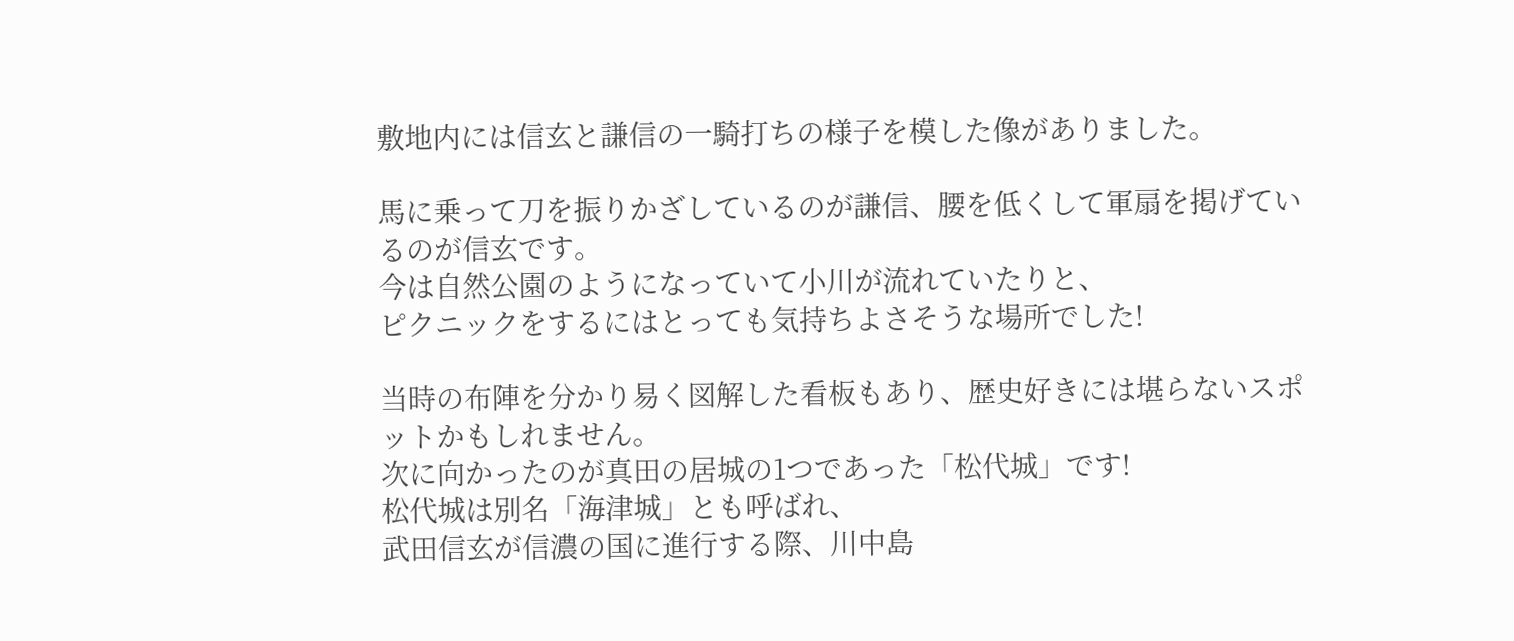敷地内には信玄と謙信の一騎打ちの様子を模した像がありました。

馬に乗って刀を振りかざしているのが謙信、腰を低くして軍扇を掲げているのが信玄です。
今は自然公園のようになっていて小川が流れていたりと、
ピクニックをするにはとっても気持ちよさそうな場所でした!

当時の布陣を分かり易く図解した看板もあり、歴史好きには堪らないスポットかもしれません。
次に向かったのが真田の居城の1つであった「松代城」です!
松代城は別名「海津城」とも呼ばれ、
武田信玄が信濃の国に進行する際、川中島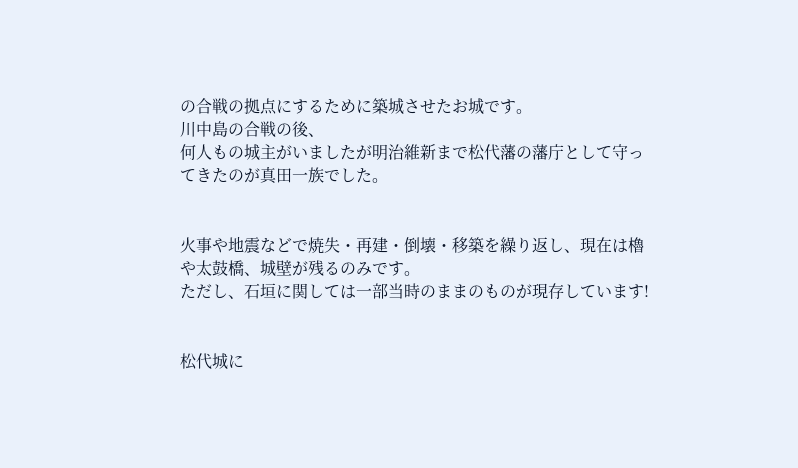の合戦の拠点にするために築城させたお城です。
川中島の合戦の後、
何人もの城主がいましたが明治維新まで松代藩の藩庁として守ってきたのが真田一族でした。


火事や地震などで焼失・再建・倒壊・移築を繰り返し、現在は櫓や太鼓橋、城壁が残るのみです。
ただし、石垣に関しては一部当時のままのものが現存しています!


松代城に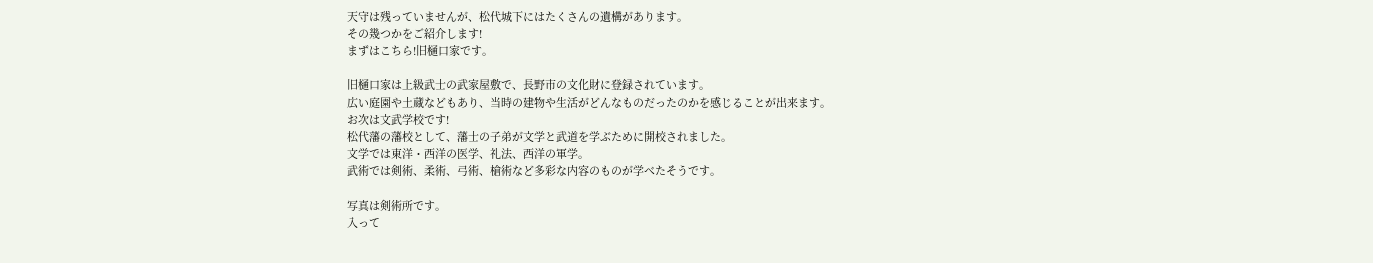天守は残っていませんが、松代城下にはたくさんの遺構があります。
その幾つかをご紹介します!
まずはこちら!旧樋口家です。

旧樋口家は上級武士の武家屋敷で、長野市の文化財に登録されています。
広い庭園や土蔵などもあり、当時の建物や生活がどんなものだったのかを感じることが出来ます。
お次は文武学校です!
松代藩の藩校として、藩士の子弟が文学と武道を学ぶために開校されました。
文学では東洋・西洋の医学、礼法、西洋の軍学。
武術では剣術、柔術、弓術、槍術など多彩な内容のものが学べたそうです。

写真は剣術所です。
入って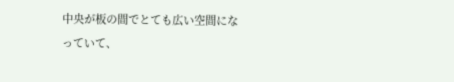中央が板の間でとても広い空間になっていて、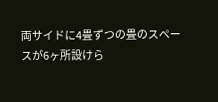両サイドに4畳ずつの畳のスペースが6ヶ所設けら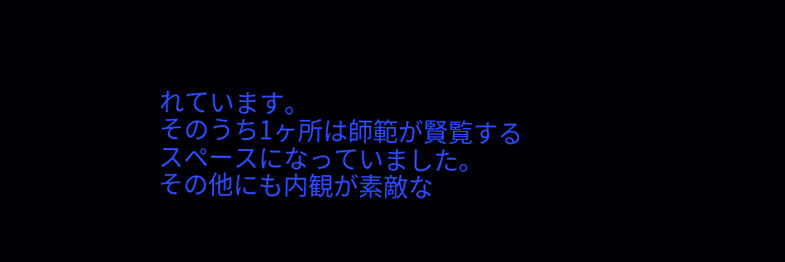れています。
そのうち1ヶ所は師範が賢覧するスペースになっていました。
その他にも内観が素敵な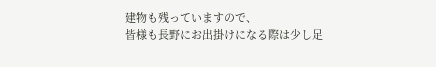建物も残っていますので、
皆様も長野にお出掛けになる際は少し足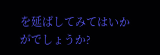を延ばしてみてはいかがでしょうか?